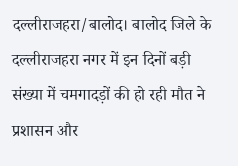दल्लीराजहरा/बालोद। बालोद जिले के दल्लीराजहरा नगर में इन दिनों बड़ी संख्या में चमगादड़ों की हो रही मौत ने प्रशासन और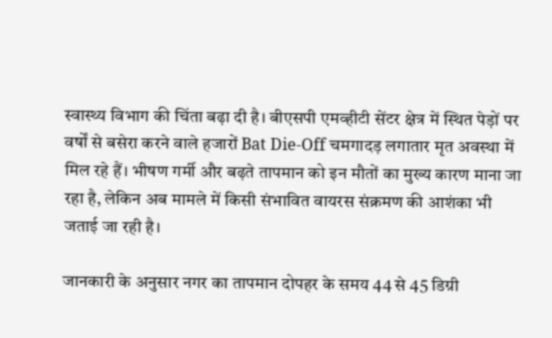स्वास्थ्य विभाग की चिंता बढ़ा दी है। बीएसपी एमव्हीटी सेंटर क्षेत्र में स्थित पेड़ों पर वर्षों से बसेरा करने वाले हजारों Bat Die-Off चमगादड़ लगातार मृत अवस्था में मिल रहे हैं। भीषण गर्मी और बढ़ते तापमान को इन मौतों का मुख्य कारण माना जा रहा है, लेकिन अब मामले में किसी संभावित वायरस संक्रमण की आशंका भी जताई जा रही है।

जानकारी के अनुसार नगर का तापमान दोपहर के समय 44 से 45 डिग्री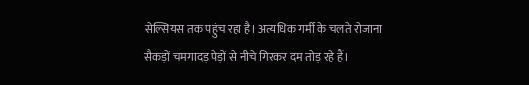सेल्सियस तक पहुंच रहा है। अत्यधिक गर्मी के चलते रोजाना सैकड़ों चमगादड़ पेड़ों से नीचे गिरकर दम तोड़ रहे हैं।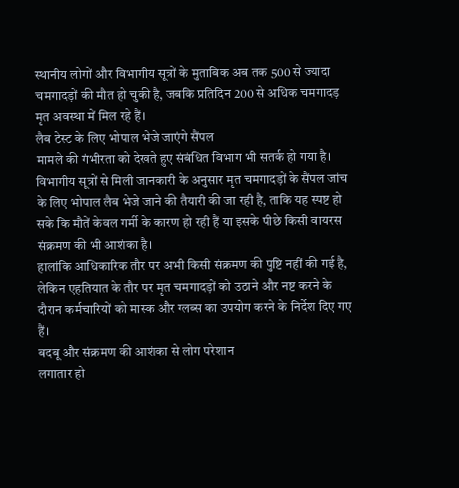स्थानीय लोगों और विभागीय सूत्रों के मुताबिक अब तक 500 से ज्यादा चमगादड़ों की मौत हो चुकी है, जबकि प्रतिदिन 200 से अधिक चमगादड़ मृत अवस्था में मिल रहे हैं।
लैब टेस्ट के लिए भोपाल भेजे जाएंगे सैंपल
मामले की गंभीरता को देखते हुए संबंधित विभाग भी सतर्क हो गया है। विभागीय सूत्रों से मिली जानकारी के अनुसार मृत चमगादड़ों के सैंपल जांच के लिए भोपाल लैब भेजे जाने की तैयारी की जा रही है, ताकि यह स्पष्ट हो सके कि मौतें केवल गर्मी के कारण हो रही हैं या इसके पीछे किसी वायरस संक्रमण की भी आशंका है।
हालांकि आधिकारिक तौर पर अभी किसी संक्रमण की पुष्टि नहीं की गई है, लेकिन एहतियात के तौर पर मृत चमगादड़ों को उठाने और नष्ट करने के दौरान कर्मचारियों को मास्क और ग्लब्स का उपयोग करने के निर्देश दिए गए हैं।
बदबू और संक्रमण की आशंका से लोग परेशान
लगातार हो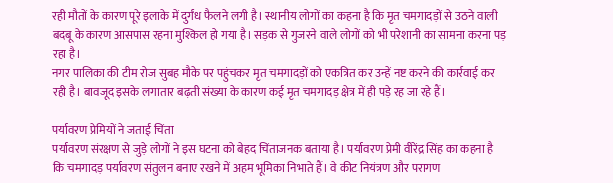रही मौतों के कारण पूरे इलाके में दुर्गंध फैलने लगी है। स्थानीय लोगों का कहना है कि मृत चमगादड़ों से उठने वाली बदबू के कारण आसपास रहना मुश्किल हो गया है। सड़क से गुजरने वाले लोगों को भी परेशानी का सामना करना पड़ रहा है।
नगर पालिका की टीम रोज सुबह मौके पर पहुंचकर मृत चमगादड़ों को एकत्रित कर उन्हें नष्ट करने की कार्रवाई कर रही है। बावजूद इसके लगातार बढ़ती संख्या के कारण कई मृत चमगादड़ क्षेत्र में ही पड़े रह जा रहे हैं।

पर्यावरण प्रेमियों ने जताई चिंता
पर्यावरण संरक्षण से जुड़े लोगों ने इस घटना को बेहद चिंताजनक बताया है। पर्यावरण प्रेमी वीरेंद्र सिंह का कहना है कि चमगादड़ पर्यावरण संतुलन बनाए रखने में अहम भूमिका निभाते हैं। वे कीट नियंत्रण और परागण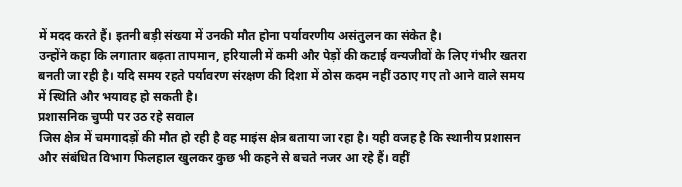में मदद करते हैं। इतनी बड़ी संख्या में उनकी मौत होना पर्यावरणीय असंतुलन का संकेत है।
उन्होंने कहा कि लगातार बढ़ता तापमान, हरियाली में कमी और पेड़ों की कटाई वन्यजीवों के लिए गंभीर खतरा बनती जा रही है। यदि समय रहते पर्यावरण संरक्षण की दिशा में ठोस कदम नहीं उठाए गए तो आने वाले समय में स्थिति और भयावह हो सकती है।
प्रशासनिक चुप्पी पर उठ रहे सवाल
जिस क्षेत्र में चमगादड़ों की मौत हो रही है वह माइंस क्षेत्र बताया जा रहा है। यही वजह है कि स्थानीय प्रशासन और संबंधित विभाग फिलहाल खुलकर कुछ भी कहने से बचते नजर आ रहे हैं। वहीं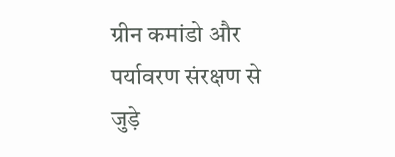ग्रीन कमांडो और पर्यावरण संरक्षण से जुड़े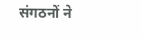संगठनों ने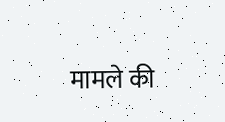मामले की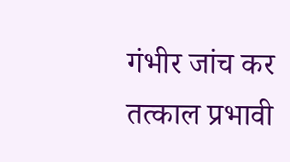गंभीर जांच कर तत्काल प्रभावी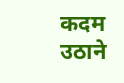कदम उठाने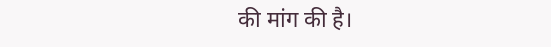की मांग की है।